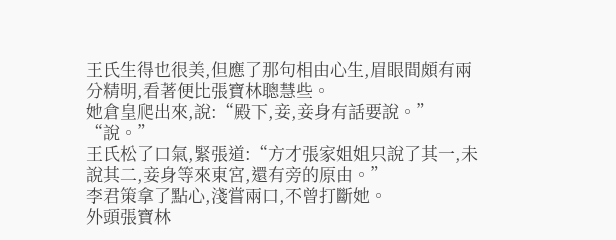王氏生得也很美,但應了那句相由心生,眉眼間頗有兩分精明,看著便比張寶林聰慧些。
她倉皇爬出來,說:“殿下,妾,妾身有話要說。”
“說。”
王氏松了口氣,緊張道:“方才張家姐姐只說了其一,未說其二,妾身等來東宮,還有旁的原由。”
李君策拿了點心,淺嘗兩口,不曾打斷她。
外頭張寶林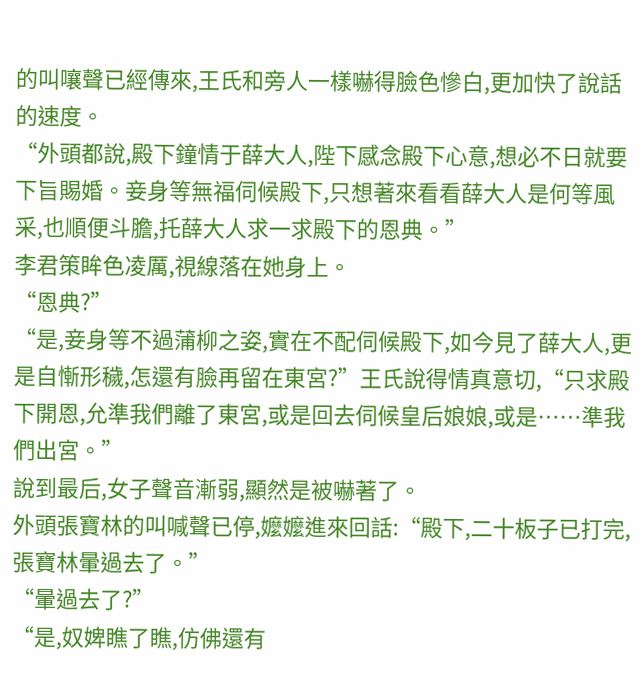的叫嚷聲已經傳來,王氏和旁人一樣嚇得臉色慘白,更加快了說話的速度。
“外頭都說,殿下鐘情于薛大人,陛下感念殿下心意,想必不日就要下旨賜婚。妾身等無福伺候殿下,只想著來看看薛大人是何等風采,也順便斗膽,托薛大人求一求殿下的恩典。”
李君策眸色凌厲,視線落在她身上。
“恩典?”
“是,妾身等不過蒲柳之姿,實在不配伺候殿下,如今見了薛大人,更是自慚形穢,怎還有臉再留在東宮?”王氏說得情真意切,“只求殿下開恩,允準我們離了東宮,或是回去伺候皇后娘娘,或是……準我們出宮。”
說到最后,女子聲音漸弱,顯然是被嚇著了。
外頭張寶林的叫喊聲已停,嬤嬤進來回話:“殿下,二十板子已打完,張寶林暈過去了。”
“暈過去了?”
“是,奴婢瞧了瞧,仿佛還有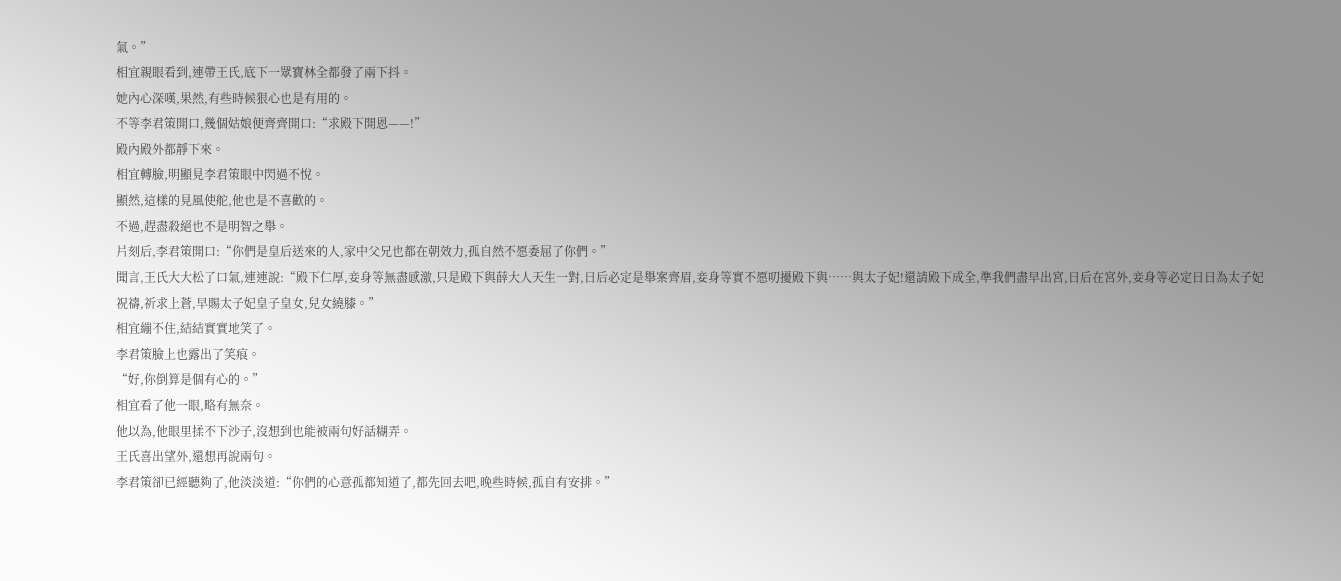氣。”
相宜親眼看到,連帶王氏,底下一眾寶林全都發了兩下抖。
她內心深嘆,果然,有些時候狠心也是有用的。
不等李君策開口,幾個姑娘便齊齊開口:“求殿下開恩——!”
殿內殿外都靜下來。
相宜轉臉,明顯見李君策眼中閃過不悅。
顯然,這樣的見風使舵,他也是不喜歡的。
不過,趕盡殺絕也不是明智之舉。
片刻后,李君策開口:“你們是皇后送來的人,家中父兄也都在朝效力,孤自然不愿委屈了你們。”
聞言,王氏大大松了口氣,連連說:“殿下仁厚,妾身等無盡感激,只是殿下與薛大人天生一對,日后必定是舉案齊眉,妾身等實不愿叨擾殿下與……與太子妃!還請殿下成全,準我們盡早出宮,日后在宮外,妾身等必定日日為太子妃祝禱,祈求上蒼,早賜太子妃皇子皇女,兒女繞膝。”
相宜繃不住,結結實實地笑了。
李君策臉上也露出了笑痕。
“好,你倒算是個有心的。”
相宜看了他一眼,略有無奈。
他以為,他眼里揉不下沙子,沒想到也能被兩句好話糊弄。
王氏喜出望外,還想再說兩句。
李君策卻已經聽夠了,他淡淡道:“你們的心意孤都知道了,都先回去吧,晚些時候,孤自有安排。”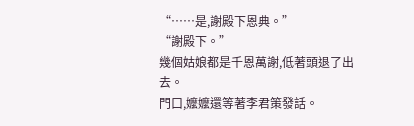“……是,謝殿下恩典。”
“謝殿下。”
幾個姑娘都是千恩萬謝,低著頭退了出去。
門口,嬤嬤還等著李君策發話。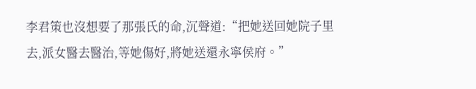李君策也沒想要了那張氏的命,沉聲道:“把她送回她院子里去,派女醫去醫治,等她傷好,將她送還永寧侯府。”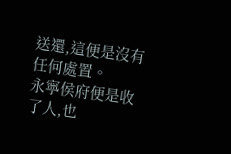送還,這便是沒有任何處置。
永寧侯府便是收了人,也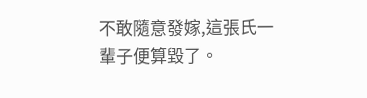不敢隨意發嫁,這張氏一輩子便算毀了。